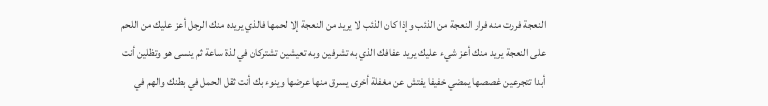النعجة فررت منه فرار النعجة من الذئب وإذا كان الذئب لا يريد من النعجة إلا لحمها فالذي يريده منك الرجل أعز عليك من اللحم على النعجة يريد منك أعز شيء عليك يريد عفافك الذي به تشرفين وبه تعيشين تشتركان في لذة ساعة ثم ينسى هو وتظلين أنت أبدا تتجرعين غصصها يمضي خفيفا يفتش عن مغفلة أخرى يسرق منها عرضها وينوء بك أنت ثقل الحمل في بطنك والهم في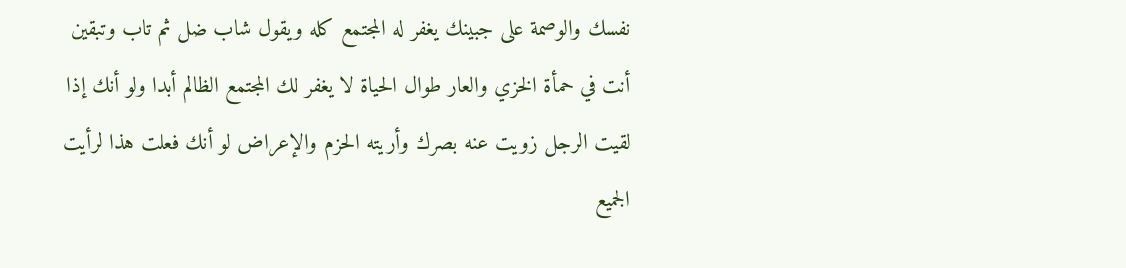نفسك والوصمة على جبينك يغفر له المجتمع كله ويقول شاب ضل ثم تاب وتبقين أنت في حمأة الخزي والعار طوال الحياة لا يغفر لك المجتمع الظالم أبدا ولو أنك إذا لقيت الرجل زويت عنه بصرك وأريته الحزم والإعراض لو أنك فعلت هذا لرأيت الجميع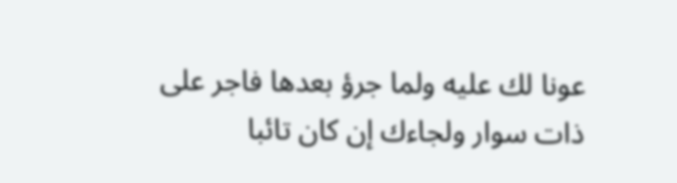عونا لك عليه ولما جرؤ بعدها فاجر على ذات سوار ولجاءك إن كان تائبا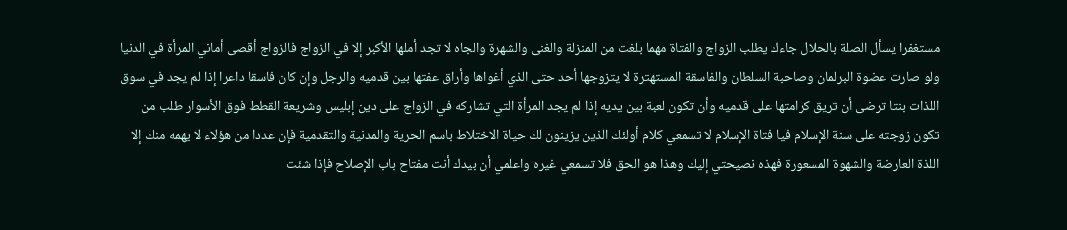مستغفرا يسأل الصلة بالحلال جاءك يطلب الزواج والفتاة مهما بلغت من المنزلة والغنى والشهرة والجاه لا تجد أملها الأكبر إلا في الزواج فالزواج أقصى أماني المرأة في الدنيا ولو صارت عضوة البرلمان وصاحبة السلطان والفاسقة المستهترة لا يتزوجها أحد حتى الذي أغواها وأراق عفتها بين قدميه والرجل وإن كان فاسقا داعرا إذا لم يجد في سوق اللذات بنتا ترضى أن تريق كرامتها على قدميه وأن تكون لعبة بين يديه إذا لم يجد المرأة التي تشاركه في الزواج على دين إبليس وشريعة القطط فوق الأسوار طلب من تكون زوجته على سنة الإسلام فيا فتاة الإسلام لا تسمعي كلام أولئك الذين يزينون لك حياة الاختلاط باسم الحرية والمدنية والتقدمية فإن عددا من هؤلاء لا يهمه منك إلا اللذة العارضة والشهوة المسعورة فهذه نصيحتي إليك وهذا هو الحق فلا تسمعي غيره واعلمي أن بيدك أنت مفتاح باب الإصلاح فإذا شئت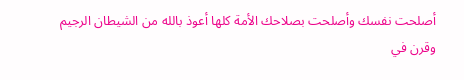أصلحت نفسك وأصلحت بصلاحك الأمة كلها أعوذ بالله من الشيطان الرجيم وقرن في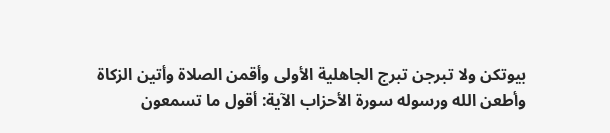بيوتكن ولا تبرجن تبرج الجاهلية الأولى وأقمن الصلاة وأتين الزكاة وأطعن الله ورسوله سورة الأحزاب الآية: أقول ما تسمعون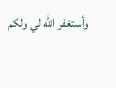وأستغفر الله لي ولكم